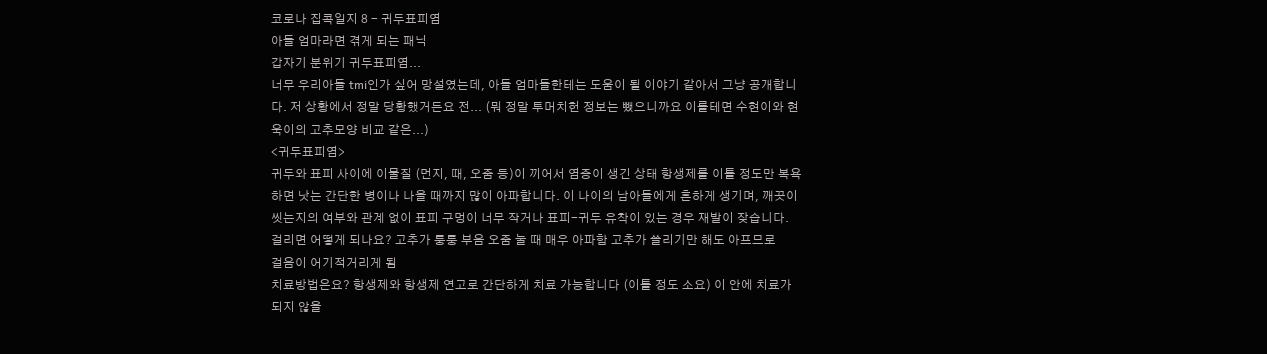코로나 집콕일지 8 - 귀두표피염
아들 엄마라면 겪게 되는 패닉
갑자기 분위기 귀두표피염...
너무 우리아들 tmi인가 싶어 망설였는데, 아들 엄마들한테는 도움이 될 이야기 같아서 그냥 공개합니다. 저 상황에서 정말 당황했거든요 전... (뭐 정말 투머치헌 정보는 뺐으니까요 이를테면 수현이와 현욱이의 고추모양 비교 같은...)
<귀두표피염>
귀두와 표피 사이에 이물질 (먼지, 때, 오줌 등)이 끼어서 염증이 생긴 상태 항생제를 이틀 정도만 복욕하면 낫는 간단한 병이나 나을 때까지 많이 아파합니다. 이 나이의 남아들에게 흔하게 생기며, 깨끗이 씻는지의 여부와 관계 없이 표피 구멍이 너무 작거나 표피-귀두 유착이 있는 경우 재발이 잦습니다.
걸리면 어떻게 되나요? 고추가 퉁퉁 부음 오줌 눌 때 매우 아파함 고추가 쓸리기만 해도 아프므로
걸음이 어기적거리게 됨
치료방법은요? 항생제와 항생제 연고로 간단하게 치료 가능합니다 (이틀 정도 소요) 이 안에 치료가 되지 않을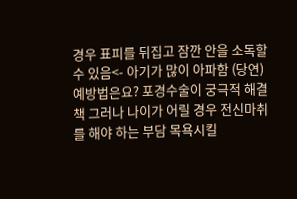경우 표피를 뒤집고 잠깐 안을 소독할 수 있음<- 아기가 많이 아파함 (당연)
예방법은요? 포경수술이 궁극적 해결책 그러나 나이가 어릴 경우 전신마취를 해야 하는 부담 목욕시킬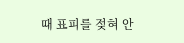때 표피를 젖혀 안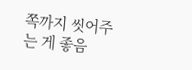쪽까지 씻어주는 게 좋음